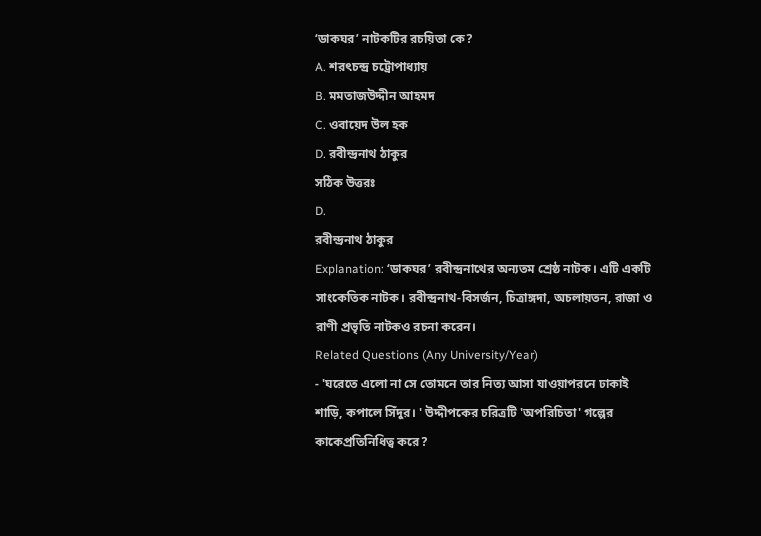‘ডাকঘর’ নাটকটির রচয়িতা কে?
A. শরৎচন্দ্র চট্রোপাধ্যায়
B. মমতাজউদ্দীন আহমদ
C. ওবায়েদ উল হক
D. রবীন্দ্রনাথ ঠাকুর
সঠিক উত্তরঃ
D.
রবীন্দ্রনাথ ঠাকুর
Explanation: ‘ডাকঘর’ রবীন্দ্রনাথের অন্যতম শ্রেষ্ঠ নাটক। এটি একটি সাংকেতিক নাটক। রবীন্দ্রনাথ-বিসর্জন, চিত্রাঙ্গদা, অচলায়তন, রাজা ও রাণী প্রভৃতি নাটকও রচনা করেন।
Related Questions (Any University/Year)
- 'ঘরেতে এলো না সে তোমনে তার নিত্য আসা যাওয়াপরনে ঢাকাই শাড়ি, কপালে সিঁদুর। ' উদ্দীপকের চরিত্রটি 'অপরিচিতা' গল্পের কাকেপ্রতিনিধিত্ব করে?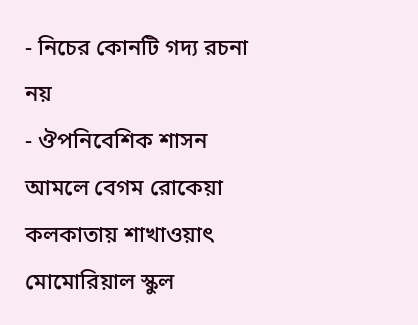- নিচের কোনটি গদ্য রচনা নয়
- ঔপনিবেশিক শাসন আমলে বেগম রোকেয়া কলকাতায় শাখাওয়াৎ মোমোরিয়াল স্কুল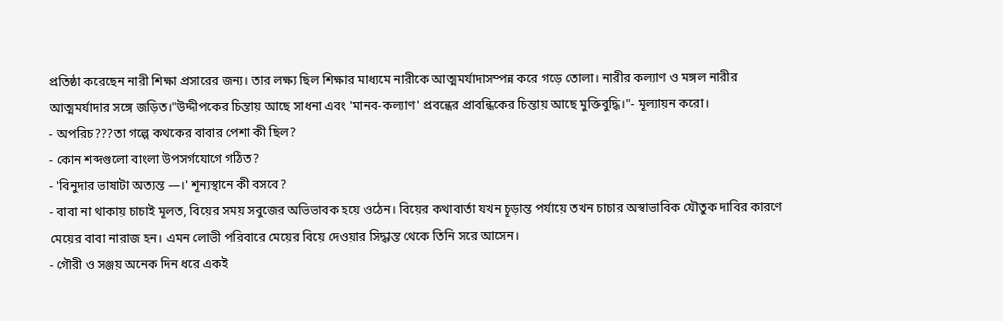প্রতিষ্ঠা করেছেন নারী শিক্ষা প্রসারের জন্য। তার লক্ষ্য ছিল শিক্ষার মাধ্যমে নারীকে আত্মমর্যাদাসম্পন্ন করে গড়ে তোলা। নারীর কল্যাণ ও মঙ্গল নারীর আত্মমর্যাদার সঙ্গে জড়িত।"উদ্দীপকের চিন্তায় আছে সাধনা এবং 'মানব-কল্যাণ' প্রবন্ধের প্রাবন্ধিকের চিন্তায় আছে মুক্তিবুদ্ধি।"- মূল্যায়ন করো।
- অপরিচ???তা গল্পে কথকের বাবার পেশা কী ছিল?
- কোন শব্দগুলো বাংলা উপসর্গযোগে গঠিত?
- 'বিনুদার ভাষাটা অত্যন্ত ―।' শূন্যস্থানে কী বসবে?
- বাবা না থাকায় চাচাই মূলত, বিয়ের সময় সবুজের অভিভাবক হয়ে ওঠেন। বিয়ের কথাবার্তা যখন চূড়ান্ত পর্যায়ে তখন চাচার অস্বাভাবিক যৌতুক দাবির কারণে মেয়ের বাবা নারাজ হন। এমন লোভী পরিবারে মেয়ের বিয়ে দেওয়ার সিদ্ধান্ত থেকে তিনি সরে আসেন।
- গৌরী ও সঞ্জয় অনেক দিন ধরে একই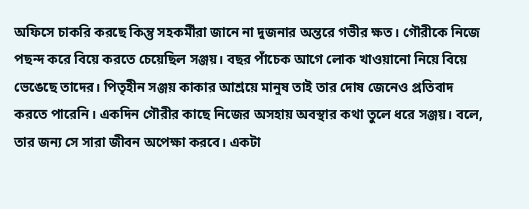অফিসে চাকরি করছে কিন্তু সহকর্মীরা জানে না দুজনার অন্তরে গভীর ক্ষত। গৌরীকে নিজে পছন্দ করে বিয়ে করতে চেয়েছিল সঞ্জয়। বছর পাঁচেক আগে লোক খাওয়ানো নিয়ে বিয়ে ভেঙেছে তাদের। পিতৃহীন সঞ্জয় কাকার আশ্রয়ে মানুষ তাই তার দোষ জেনেও প্রতিবাদ করতে পারেনি। একদিন গৌরীর কাছে নিজের অসহায় অবস্থার কথা তুলে ধরে সঞ্জয়। বলে, তার জন্য সে সারা জীবন অপেক্ষা করবে। একটা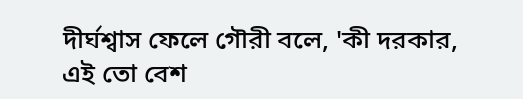দীর্ঘশ্বাস ফেলে গৌরী বলে, 'কী দরকার, এই তো বেশ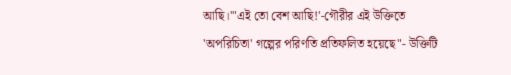আছি।'"এই তো বেশ আছি!'-গৌরীর এই উক্তিতে 'অপরিচিতা' গল্পের পরিণতি প্রতিফলিত হয়েছে"- উক্তিটি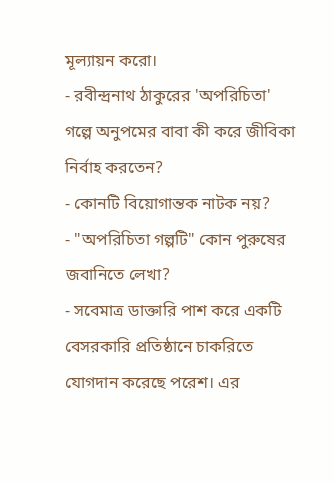মূল্যায়ন করো।
- রবীন্দ্রনাথ ঠাকুরের 'অপরিচিতা' গল্পে অনুপমের বাবা কী করে জীবিকা নির্বাহ করতেন?
- কোনটি বিয়োগান্তক নাটক নয়?
- "অপরিচিতা গল্পটি" কোন পুরুষের জবানিতে লেখা?
- সবেমাত্র ডাক্তারি পাশ করে একটি বেসরকারি প্রতিষ্ঠানে চাকরিতে যোগদান করেছে পরেশ। এর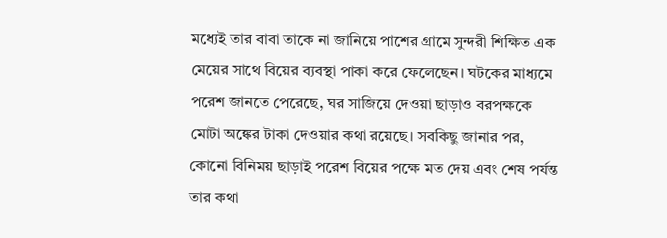মধ্যেই তার বাবা তাকে না জানিয়ে পাশের গ্রামে সুন্দরী শিক্ষিত এক মেয়ের সাথে বিয়ের ব্যবস্থা পাকা করে ফেলেছেন। ঘটকের মাধ্যমে পরেশ জানতে পেরেছে, ঘর সাজিয়ে দেওয়া ছাড়াও বরপক্ষকে মোটা অঙ্কের টাকা দেওয়ার কথা রয়েছে। সবকিছু জানার পর, কোনো বিনিময় ছাড়াই পরেশ বিয়ের পক্ষে মত দেয় এবং শেষ পর্যন্ত তার কথা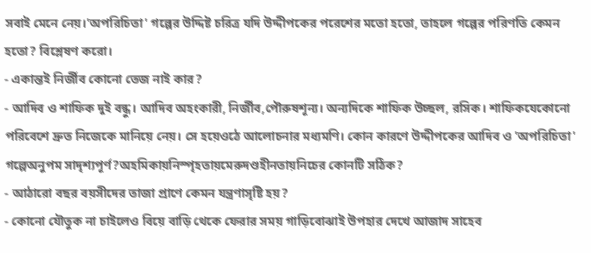সবাই মেনে নেয়।'অপরিচিতা' গল্পের উদ্দিষ্ট চরিত্র যদি উদ্দীপকের পরেশের মতো হতো, তাহলে গল্পের পরিণতি কেমন হতো? বিশ্লেষণ করো।
- একান্তই নির্জীব কোনো তেজ নাই কার?
- আদিব ও শাফিক দুই বন্ধু। আদিব অহংকারী, নির্জীব,পৌরুষশূন্য। অন্যদিকে শাফিক উচ্ছল, রসিক। শাফিকযেকোনো পরিবেশে দ্রুত নিজেকে মানিয়ে নেয়। সে হয়েওঠে আলোচনার মধ্যমণি। কোন কারণে উদ্দীপকের আদিব ও 'অপরিচিতা' গল্পেঅনুপম সাদৃশ্যপূর্ণ?অহমিকায়নিস্পৃহতায়মেরুদণ্ডহীনতায়নিচের কোনটি সঠিক?
- আঠারো বছর বয়সীদের তাজা প্রাণে কেমন যন্ত্রণাসৃষ্টি হয়?
- কোনো যৌতুক না চাইলেও বিয়ে বাড়ি থেকে ফেরার সময় গাড়িবোঝাই উপহার দেখে আজাদ সাহেব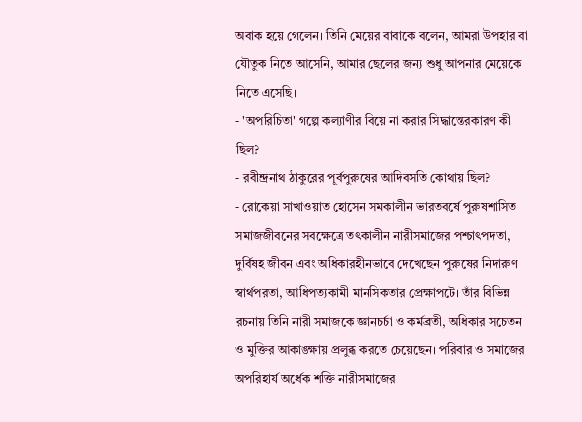অবাক হয়ে গেলেন। তিনি মেয়ের বাবাকে বলেন, আমরা উপহার বা যৌতুক নিতে আসেনি, আমার ছেলের জন্য শুধু আপনার মেয়েকে নিতে এসেছি।
- 'অপরিচিতা' গল্পে কল্যাণীর বিয়ে না করার সিদ্ধান্তেরকারণ কী ছিল?
- রবীন্দ্রনাথ ঠাকুরের পূর্বপুরুষের আদিবসতি কোথায় ছিল?
- রোকেয়া সাখাওয়াত হোসেন সমকালীন ভারতবর্ষে পুরুষশাসিত সমাজজীবনের সবক্ষেত্রে তৎকালীন নারীসমাজের পশ্চাৎপদতা, দুর্বিষহ জীবন এবং অধিকারহীনভাবে দেখেছেন পুরুষের নিদারুণ স্বার্থপরতা, আধিপত্যকামী মানসিকতার প্রেক্ষাপটে। তাঁর বিভিন্ন রচনায় তিনি নারী সমাজকে জ্ঞানচর্চা ও কর্মব্রতী, অধিকার সচেতন ও মুক্তির আকাঙ্ক্ষায় প্রলুব্ধ করতে চেয়েছেন। পরিবার ও সমাজের অপরিহার্য অর্ধেক শক্তি নারীসমাজের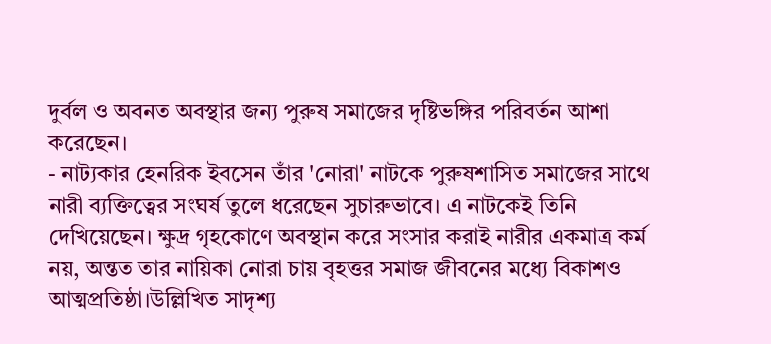দুর্বল ও অবনত অবস্থার জন্য পুরুষ সমাজের দৃষ্টিভঙ্গির পরিবর্তন আশা করেছেন।
- নাট্যকার হেনরিক ইবসেন তাঁর 'নোরা' নাটকে পুরুষশাসিত সমাজের সাথে নারী ব্যক্তিত্বের সংঘর্ষ তুলে ধরেছেন সুচারুভাবে। এ নাটকেই তিনি দেখিয়েছেন। ক্ষুদ্র গৃহকোণে অবস্থান করে সংসার করাই নারীর একমাত্র কর্ম নয়, অন্তত তার নায়িকা নোরা চায় বৃহত্তর সমাজ জীবনের মধ্যে বিকাশও আত্মপ্রতিষ্ঠা।উল্লিখিত সাদৃশ্য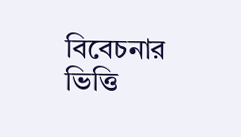বিবেচনার ভিত্তি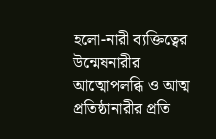হলো-নারী ব্যক্তিত্বের উন্মেষনারীর আত্মোপলব্ধি ও আত্ম প্রতিষ্ঠানারীর প্রতি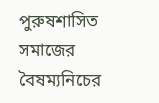পুরুষশাসিত সমাজের বৈষম্যনিচের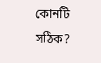কোনটি সঠিক?